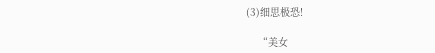(3)细思极恐!

    “美女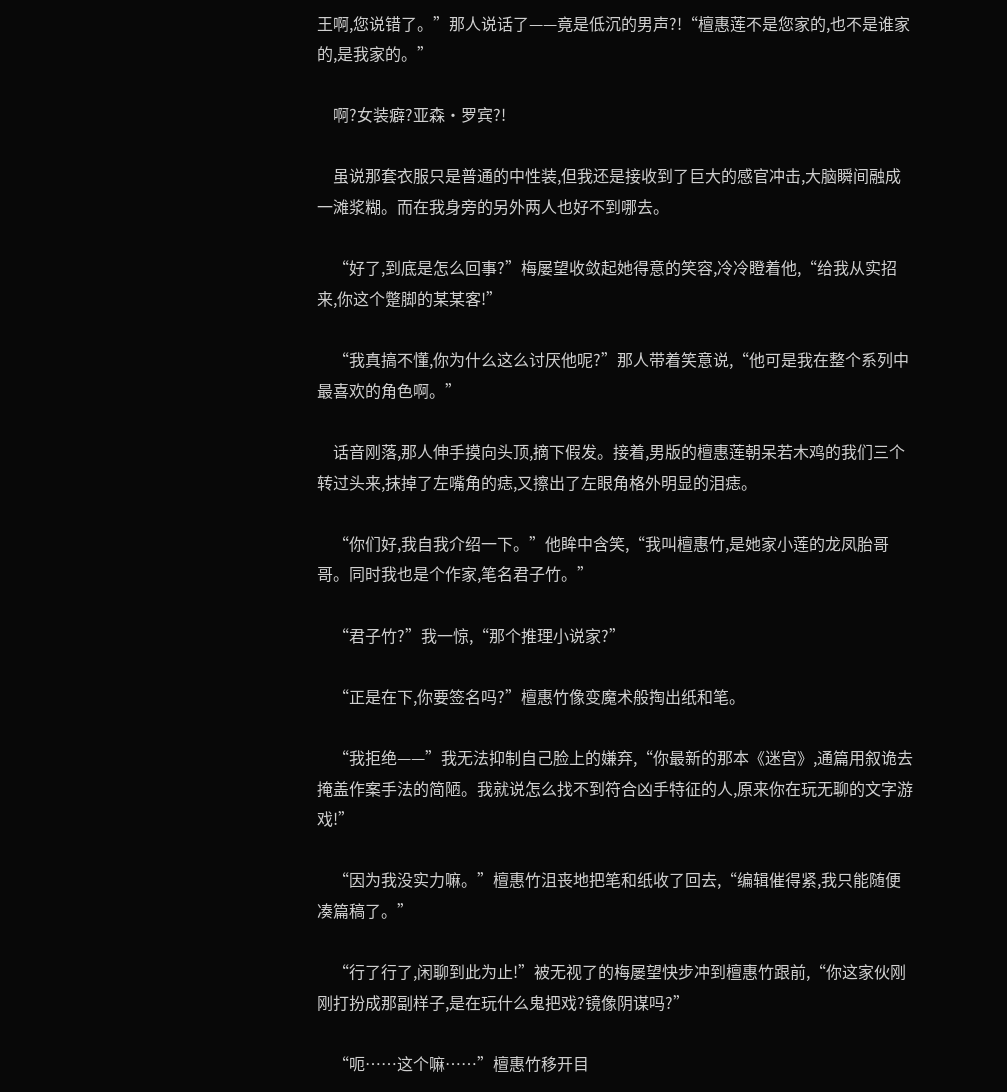王啊,您说错了。”那人说话了——竟是低沉的男声?!“檀惠莲不是您家的,也不是谁家的,是我家的。”

    啊?女装癖?亚森·罗宾?!

    虽说那套衣服只是普通的中性装,但我还是接收到了巨大的感官冲击,大脑瞬间融成一滩浆糊。而在我身旁的另外两人也好不到哪去。

    “好了,到底是怎么回事?”梅屡望收敛起她得意的笑容,冷冷瞪着他,“给我从实招来,你这个蹩脚的某某客!”

    “我真搞不懂,你为什么这么讨厌他呢?”那人带着笑意说,“他可是我在整个系列中最喜欢的角色啊。”

    话音刚落,那人伸手摸向头顶,摘下假发。接着,男版的檀惠莲朝呆若木鸡的我们三个转过头来,抹掉了左嘴角的痣,又擦出了左眼角格外明显的泪痣。

    “你们好,我自我介绍一下。”他眸中含笑,“我叫檀惠竹,是她家小莲的龙凤胎哥哥。同时我也是个作家,笔名君子竹。”

    “君子竹?”我一惊,“那个推理小说家?”

    “正是在下,你要签名吗?”檀惠竹像变魔术般掏出纸和笔。

    “我拒绝——”我无法抑制自己脸上的嫌弃,“你最新的那本《迷宫》,通篇用叙诡去掩盖作案手法的简陋。我就说怎么找不到符合凶手特征的人,原来你在玩无聊的文字游戏!”

    “因为我没实力嘛。”檀惠竹沮丧地把笔和纸收了回去,“编辑催得紧,我只能随便凑篇稿了。”

    “行了行了,闲聊到此为止!”被无视了的梅屡望快步冲到檀惠竹跟前,“你这家伙刚刚打扮成那副样子,是在玩什么鬼把戏?镜像阴谋吗?”

    “呃……这个嘛……”檀惠竹移开目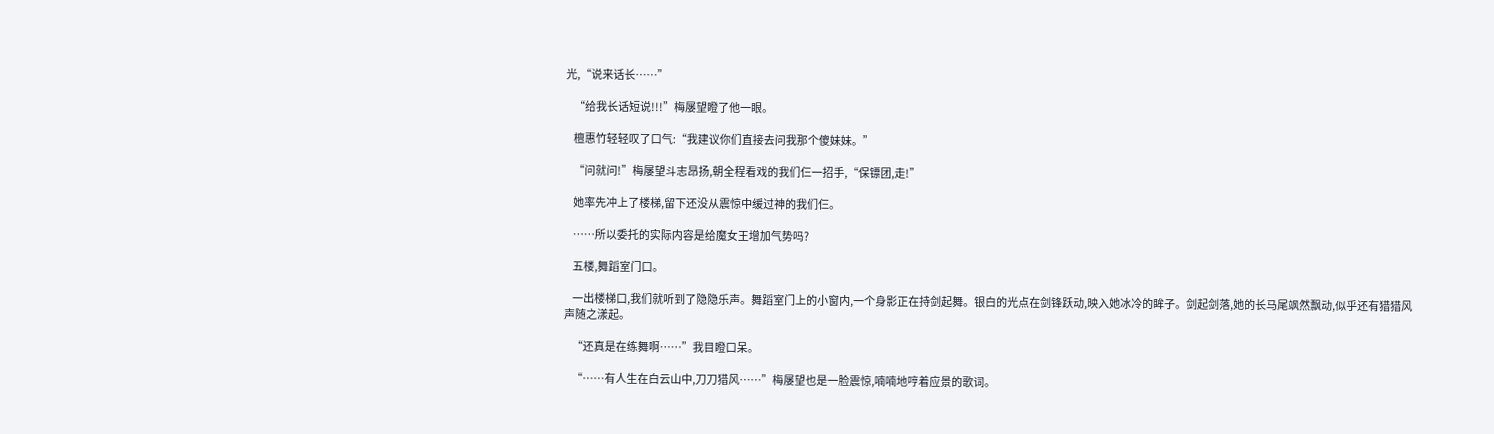光,“说来话长……”

    “给我长话短说!!!”梅屡望瞪了他一眼。

    檀惠竹轻轻叹了口气:“我建议你们直接去问我那个傻妹妹。”

    “问就问!”梅屡望斗志昂扬,朝全程看戏的我们仨一招手,“保镖团,走!”

    她率先冲上了楼梯,留下还没从震惊中缓过神的我们仨。

    ……所以委托的实际内容是给魔女王增加气势吗?

    五楼,舞蹈室门口。

    一出楼梯口,我们就听到了隐隐乐声。舞蹈室门上的小窗内,一个身影正在持剑起舞。银白的光点在剑锋跃动,映入她冰冷的眸子。剑起剑落,她的长马尾飒然飘动,似乎还有猎猎风声随之漾起。

    “还真是在练舞啊……”我目瞪口呆。

    “……有人生在白云山中,刀刀猎风……”梅屡望也是一脸震惊,喃喃地哼着应景的歌词。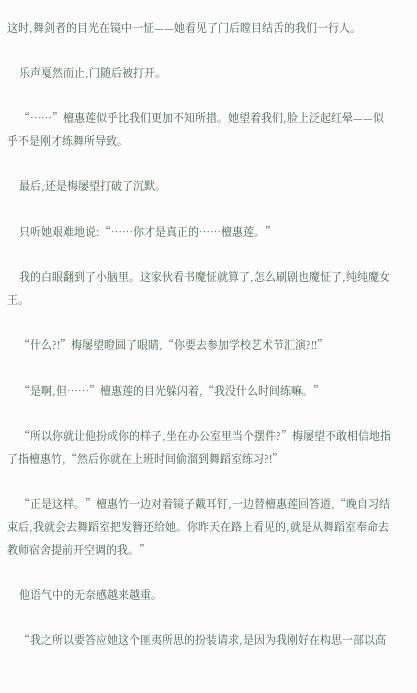这时,舞剑者的目光在镜中一怔——她看见了门后瞠目结舌的我们一行人。

    乐声戛然而止,门随后被打开。

    “……”檀惠莲似乎比我们更加不知所措。她望着我们,脸上泛起红晕——似乎不是刚才练舞所导致。

    最后,还是梅屡望打破了沉默。

    只听她艰难地说:“……你才是真正的……檀惠莲。”

    我的白眼翻到了小脑里。这家伙看书魔怔就算了,怎么刷剧也魔怔了,纯纯魔女王。

    “什么?!”梅屡望瞪圆了眼睛,“你要去参加学校艺术节汇演?!!”

    “是啊,但……”檀惠莲的目光躲闪着,“我没什么时间练嘛。”

    “所以你就让他扮成你的样子,坐在办公室里当个摆件?”梅屡望不敢相信地指了指檀惠竹,“然后你就在上班时间偷溜到舞蹈室练习?!”

    “正是这样。”檀惠竹一边对着镜子戴耳钉,一边替檀惠莲回答道,“晚自习结束后,我就会去舞蹈室把发簪还给她。你昨天在路上看见的,就是从舞蹈室奉命去教师宿舍提前开空调的我。”

    他语气中的无奈感越来越重。

    “我之所以要答应她这个匪夷所思的扮装请求,是因为我刚好在构思一部以高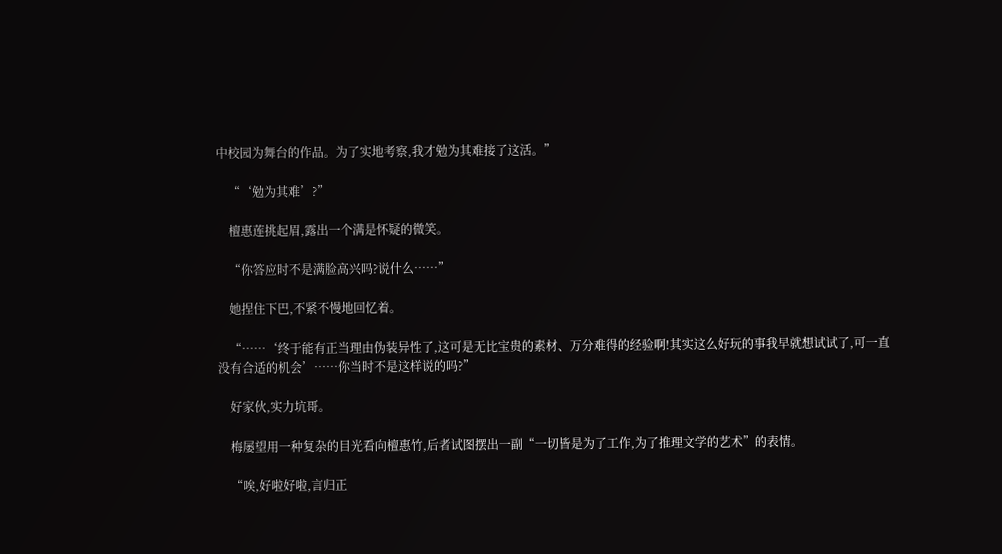中校园为舞台的作品。为了实地考察,我才勉为其难接了这活。”

    “‘勉为其难’?”

    檀惠莲挑起眉,露出一个满是怀疑的微笑。

    “你答应时不是满脸高兴吗?说什么……”

    她捏住下巴,不紧不慢地回忆着。

    “……‘终于能有正当理由伪装异性了,这可是无比宝贵的素材、万分难得的经验啊!其实这么好玩的事我早就想试试了,可一直没有合适的机会’……你当时不是这样说的吗?”

    好家伙,实力坑哥。

    梅屡望用一种复杂的目光看向檀惠竹,后者试图摆出一副“一切皆是为了工作,为了推理文学的艺术”的表情。

    “唉,好啦好啦,言归正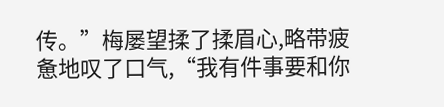传。”梅屡望揉了揉眉心,略带疲惫地叹了口气,“我有件事要和你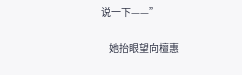说一下——”

    她抬眼望向檀惠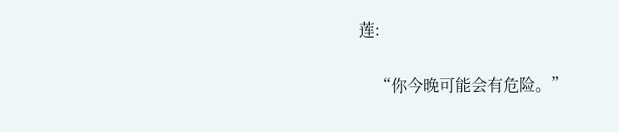莲:

    “你今晚可能会有危险。”